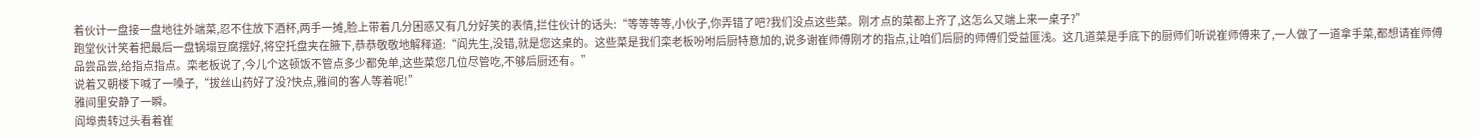着伙计一盘接一盘地往外端菜,忍不住放下酒杯,两手一摊,脸上带着几分困惑又有几分好笑的表情,拦住伙计的话头:“等等等等,小伙子,你弄错了吧?我们没点这些菜。刚才点的菜都上齐了,这怎么又端上来一桌子?”
跑堂伙计笑着把最后一盘锅塌豆腐摆好,将空托盘夹在腋下,恭恭敬敬地解释道:“阎先生,没错,就是您这桌的。这些菜是我们栾老板吩咐后厨特意加的,说多谢崔师傅刚才的指点,让咱们后厨的师傅们受益匪浅。这几道菜是手底下的厨师们听说崔师傅来了,一人做了一道拿手菜,都想请崔师傅品尝品尝,给指点指点。栾老板说了,今儿个这顿饭不管点多少都免单,这些菜您几位尽管吃,不够后厨还有。”
说着又朝楼下喊了一嗓子,“拔丝山药好了没?快点,雅间的客人等着呢!”
雅间里安静了一瞬。
阎埠贵转过头看着崔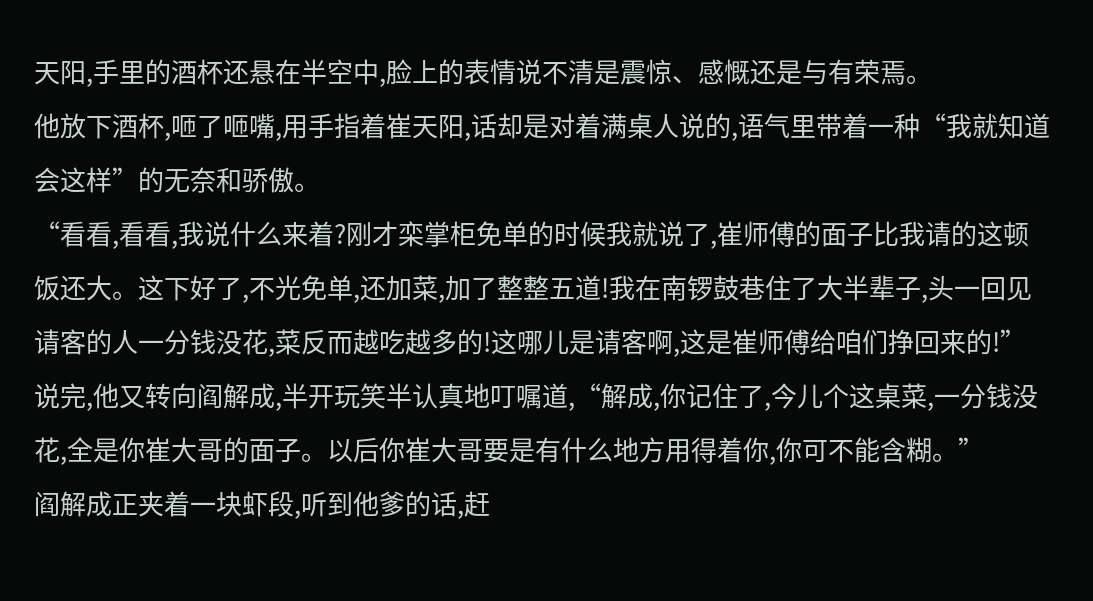天阳,手里的酒杯还悬在半空中,脸上的表情说不清是震惊、感慨还是与有荣焉。
他放下酒杯,咂了咂嘴,用手指着崔天阳,话却是对着满桌人说的,语气里带着一种“我就知道会这样”的无奈和骄傲。
“看看,看看,我说什么来着?刚才栾掌柜免单的时候我就说了,崔师傅的面子比我请的这顿饭还大。这下好了,不光免单,还加菜,加了整整五道!我在南锣鼓巷住了大半辈子,头一回见请客的人一分钱没花,菜反而越吃越多的!这哪儿是请客啊,这是崔师傅给咱们挣回来的!”
说完,他又转向阎解成,半开玩笑半认真地叮嘱道,“解成,你记住了,今儿个这桌菜,一分钱没花,全是你崔大哥的面子。以后你崔大哥要是有什么地方用得着你,你可不能含糊。”
阎解成正夹着一块虾段,听到他爹的话,赶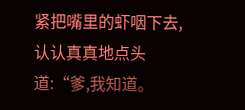紧把嘴里的虾咽下去,认认真真地点头道:“爹,我知道。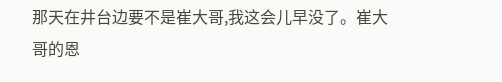那天在井台边要不是崔大哥,我这会儿早没了。崔大哥的恩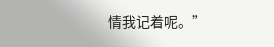情我记着呢。”